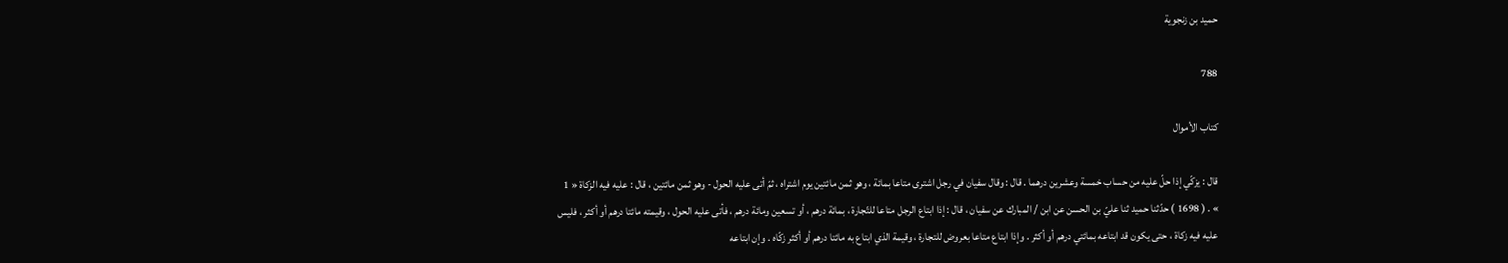حميد بن زنجوية

788

كتاب الأموال

قال : يزكّي إذا حلّ عليه من حساب خمسة وعشرين درهما . قال : وقال سفيان في رجل اشترى متاعا بمائة ، وهو ثمن مائتين يوم اشتراه ، ثمّ أتى عليه الحول - وهو ثمن مائتين ، قال : عليه فيه الزكاة « 1 » . ( 1698 ) حدّثنا حميد ثنا عليّ بن الحسن عن ابن / المبارك عن سفيان ، قال : إذا ابتاع الرجل متاعا للتّجارة ، بمائة درهم ، أو تسعين ومائة درهم ، فأتى عليه الحول ، وقيمته مائتا درهم أو أكثر ، فليس عليه فيه زكاة ، حتى يكون قد ابتاعه بمائتي درهم أو أكثر . وإذا ابتاع متاعا بعروض للتجارة ، وقيمة الذي ابتاع به مائتا درهم أو أكثر زكّاه . وإن ابتاعه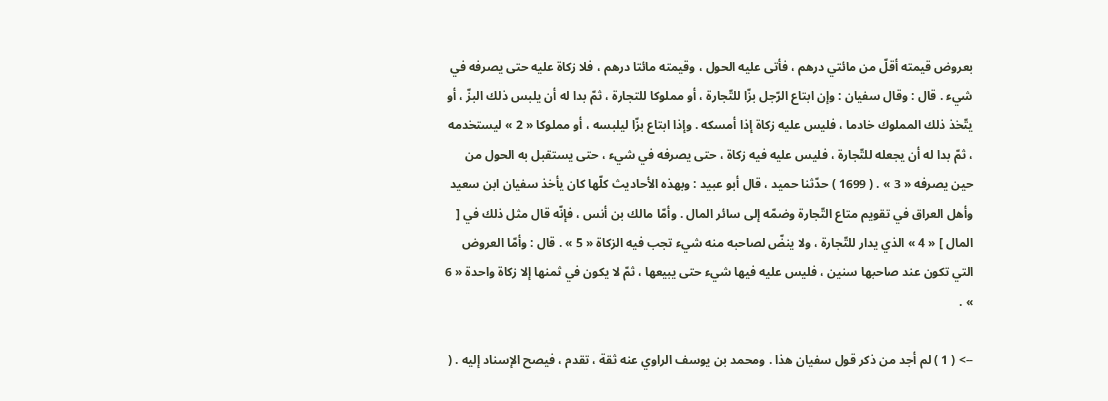بعروض قيمته أقلّ من مائتي درهم ، فأتى عليه الحول ، وقيمته مائتا درهم ، فلا زكاة عليه حتى يصرفه في شيء . قال : وقال سفيان : وإن ابتاع الرّجل بزّا للتّجارة ، أو مملوكا للتجارة ، ثمّ بدا له أن يلبس ذلك البزّ ، أو يتّخذ ذلك المملوك خادما ، فليس عليه زكاة إذا أمسكه . وإذا ابتاع بزّا ليلبسه ، أو مملوكا « 2 » ليستخدمه ، ثمّ بدا له أن يجعله للتّجارة ، فليس عليه فيه زكاة ، حتى يصرفه في شيء ، حتى يستقبل به الحول من حين يصرفه « 3 » . ( 1699 ) حدّثنا حميد ، قال أبو عبيد : وبهذه الأحاديث كلّها كان يأخذ سفيان ابن سعيد وأهل العراق في تقويم متاع التّجارة وضمّه إلى سائر المال . وأمّا مالك بن أنس ، فإنّه قال مثل ذلك في [ المال ] « 4 » الذي يدار للتّجارة ، ولا ينضّ لصاحبه منه شيء تجب فيه الزكاة « 5 » . قال : وأمّا العروض التي تكون عند صاحبها سنين ، فليس عليه فيها شيء حتى يبيعها ، ثمّ لا يكون في ثمنها إلا زكاة واحدة « 6 » .

--> ( 1 ) لم أجد من ذكر قول سفيان هذا . ومحمد بن يوسف الراوي عنه ثقة ، تقدم ، فيصح الإسناد إليه . (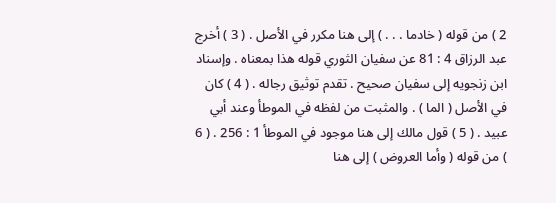2 ) من قوله ( خادما . . . ) إلى هنا مكرر في الأصل . ( 3 ) أخرج عبد الرزاق 4 : 81 عن سفيان الثوري قوله هذا بمعناه . وإسناد ابن زنجويه إلى سفيان صحيح . تقدم توثيق رجاله . ( 4 ) كان في الأصل ( الما ) . والمثبت من لفظه في الموطأ وعند أبي عبيد . ( 5 ) قول مالك إلى هنا موجود في الموطأ 1 : 256 . ( 6 ) من قوله ( وأما العروض ) إلى هنا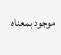موجود بمعناه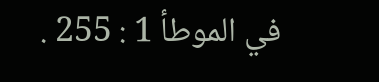في الموطأ 1 : 255 .